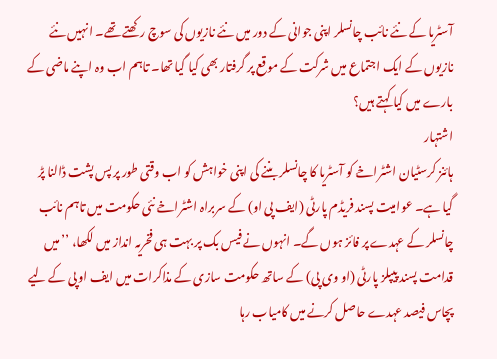آسٹریا کے نئے نائب چانسلر اپنی جوانی کے دور میں نئے نازیوں کی سوچ رکھتے تھے۔ انہیں نئے نازیوں کے ایک اجتماع میں شرکت کے موقع پر گرفتار بھی کیا گیا تھا۔ تاہم اب وہ اپنے ماضی کے بارے میں کیا کہتے ہیں؟
اشتہار
ہائنز کرسٹیان اشٹراخے کو آسٹریا کا چانسلر بننے کی اپنی خواہش کو اب وقتی طور پر پس پشت ڈالنا پڑ گیا ہے۔ عوامیت پسند فریڈم پارٹی (ایف پی او) کے سربراہ اشٹراخے نئی حکومت میں تاہم نائب چانسلر کے عہدے پر فائز ہوں گے۔ انہوں نے فیس بک پر بہت ہی فخریہ انداز میں لکھا، ’’میں قدامت پسند پیپلز پارٹی (او وی پی) کے ساتھ حکومت سازی کے مذاکرات میں ایف او پی کے لیے پچاس فیصد عہدے حاصل کرنے میں کامیاب رہا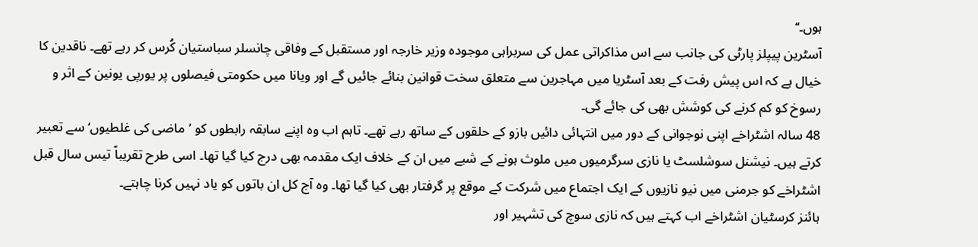ہوں۔‘‘
آسٹرین پیپلز پارٹی کی جانب سے اس مذاکراتی عمل کی سربراہی موجودہ وزیر خارجہ اور مستقبل کے وفاقی چانسلر سباستیان کُرس کر رہے تھے۔ ناقدین کا خیال ہے کہ اس پیش رفت کے بعد آسٹریا میں مہاجرین سے متعلق سخت قوانین بنائے جائیں گے اور ویانا میں حکومتی فیصلوں پر یورپی یونین کے اثر و رسوخ کو کم کرنے کی کوشش بھی کی جائے گی۔
48 سالہ اشٹراخے اپنی نوجوانی کے دور میں انتہائی دائیں بازو کے حلقوں کے ساتھ رہے تھے۔ تاہم اب وہ اپنے سابقہ رابطوں کو ’ماضی کی غلطیوں‘ سے تعبیر کرتے ہیں۔ نیشنل سوشلسٹ یا نازی سرگرمیوں میں ملوث ہونے کے شبے میں ان کے خلاف ایک مقدمہ بھی درج کیا گیا تھا۔ اسی طرح تقریباً تیس سال قبل اشٹراخے کو جرمنی میں نیو نازیوں کے ایک اجتماع میں شرکت کے موقع پر گرفتار بھی کیا گیا تھا۔ وہ آج کل ان باتوں کو یاد نہیں کرنا چاہتے۔
ہائنز کرسٹیان اشٹراخے اب کہتے ہیں کہ نازی سوچ کی تشہیر اور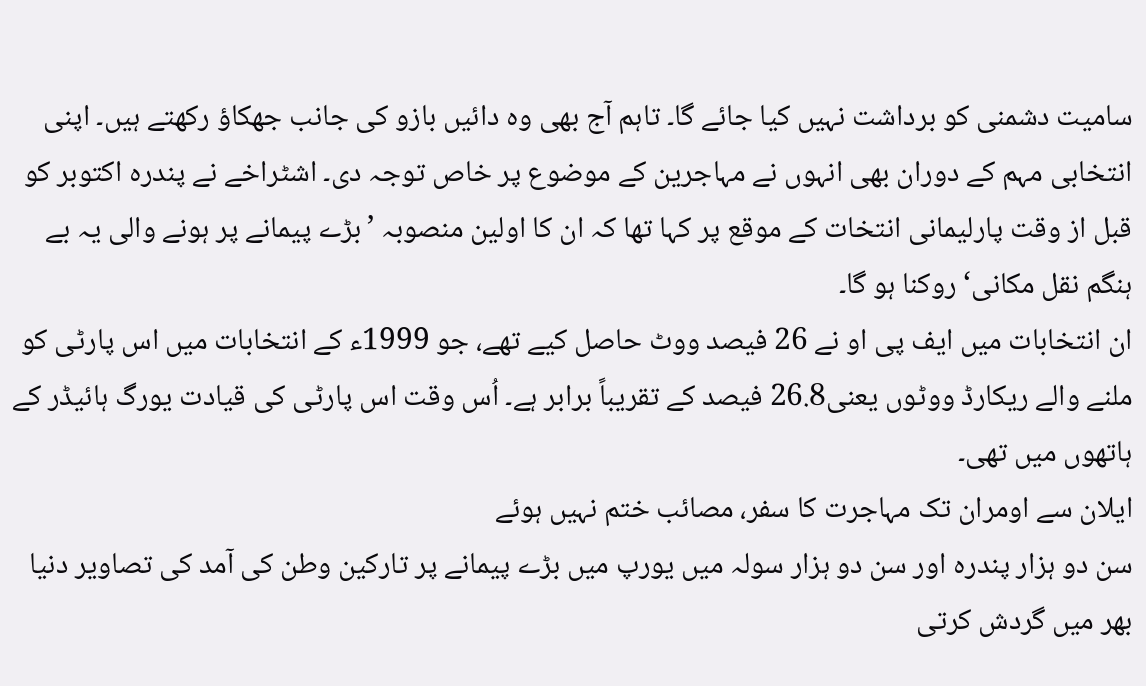سامیت دشمنی کو برداشت نہیں کیا جائے گا۔ تاہم آج بھی وہ دائیں بازو کی جانب جھکاؤ رکھتے ہیں۔ اپنی انتخابی مہم کے دوران بھی انہوں نے مہاجرین کے موضوع پر خاص توجہ دی۔ اشٹراخے نے پندرہ اکتوبر کو قبل از وقت پارلیمانی انتخات کے موقع پر کہا تھا کہ ان کا اولین منصوبہ ’بڑے پیمانے پر ہونے والی یہ بے ہنگم نقل مکانی‘ روکنا ہو گا۔
ان انتخابات میں ایف پی او نے 26 فیصد ووٹ حاصل کیے تھے، جو 1999ء کے انتخابات میں اس پارٹی کو ملنے والے ریکارڈ ووٹوں یعنی26.8 فیصد کے تقریباً برابر ہے۔ اُس وقت اس پارٹی کی قیادت یورگ ہائیڈر کے ہاتھوں میں تھی۔
ایلان سے اومران تک مہاجرت کا سفر، مصائب ختم نہیں ہوئے
سن دو ہزار پندرہ اور سن دو ہزار سولہ میں یورپ میں بڑے پیمانے پر تارکین وطن کی آمد کی تصاویر دنیا بھر میں گردش کرتی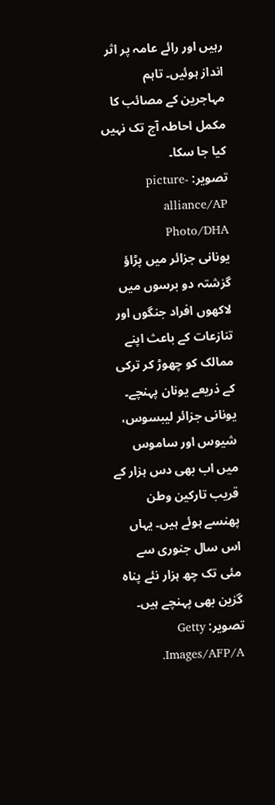رہیں اور رائے عامہ پر اثر انداز ہوئیں۔ تاہم مہاجرین کے مصائب کا مکمل احاطہ آج تک نہیں کیا جا سکا۔
تصویر: picture-alliance/AP Photo/DHA
یونانی جزائر میں پڑاؤ
گزشتہ دو برسوں میں لاکھوں افراد جنگوں اور تنازعات کے باعث اپنے ممالک کو چھوڑ کر ترکی کے ذریعے یونان پہنچے۔ یونانی جزائر لیبسوس، شیوس اور ساموس میں اب بھی دس ہزار کے قریب تارکین وطن پھنسے ہوئے ہیں۔ یہاں اس سال جنوری سے مئی تک چھ ہزار نئے پناہ گزین بھی پہنچے ہیں۔
تصویر: Getty Images/AFP/A.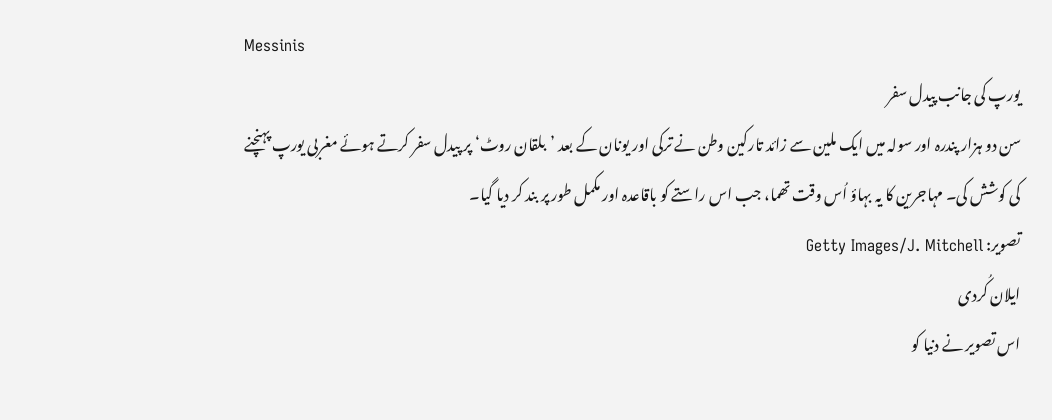Messinis
یورپ کی جانب پیدل سفر
سن دو ہزار پندرہ اور سولہ میں ایک ملین سے زائد تارکین وطن نے ترکی اور یونان کے بعد ’بلقان روٹ‘ پر پیدل سفر کرتے ہوئے مغربی یورپ پہنچنے کی کوشش کی۔ مہاجرین کا یہ بہاؤ اُس وقت تھما، جب اس راستے کو باقاعدہ اور مکمل طور پر بند کر دیا گیا۔
تصویر: Getty Images/J. Mitchell
ایلان کُردی
اس تصویر نے دنیا کو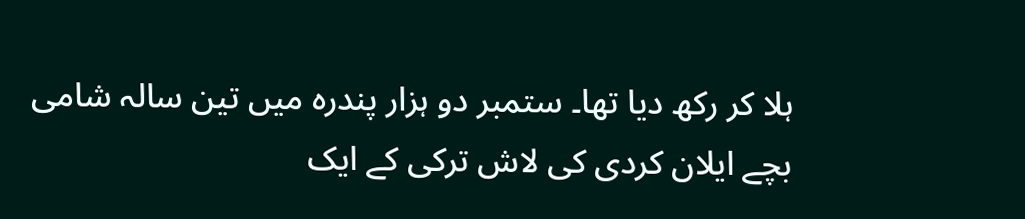ہلا کر رکھ دیا تھا۔ ستمبر دو ہزار پندرہ میں تین سالہ شامی بچے ایلان کردی کی لاش ترکی کے ایک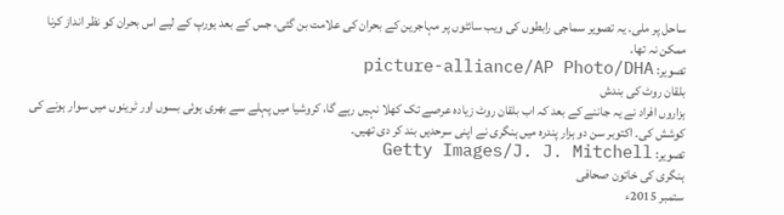ساحل پر ملی۔ یہ تصویر سماجی رابطوں کی ویب سائٹوں پر مہاجرین کے بحران کی علامت بن گئی، جس کے بعد یورپ کے لیے اس بحران کو نظر انداز کرنا ممکن نہ تھا۔
تصویر: picture-alliance/AP Photo/DHA
بلقان روٹ کی بندش
ہزاروں افراد نے یہ جاننے کے بعد کہ اب بلقان روٹ زیادہ عرصے تک کھلا نہیں رہے گا، کروشیا میں پہلے سے بھری ہوئی بسوں اور ٹرینوں میں سوار ہونے کی کوشش کی۔ اکتوبر سن دو ہزار پندرہ میں ہنگری نے اپنی سرحدیں بند کر دی تھیں۔
تصویر: Getty Images/J. J. Mitchell
ہنگری کی خاتون صحافی
ستمبر 2015ء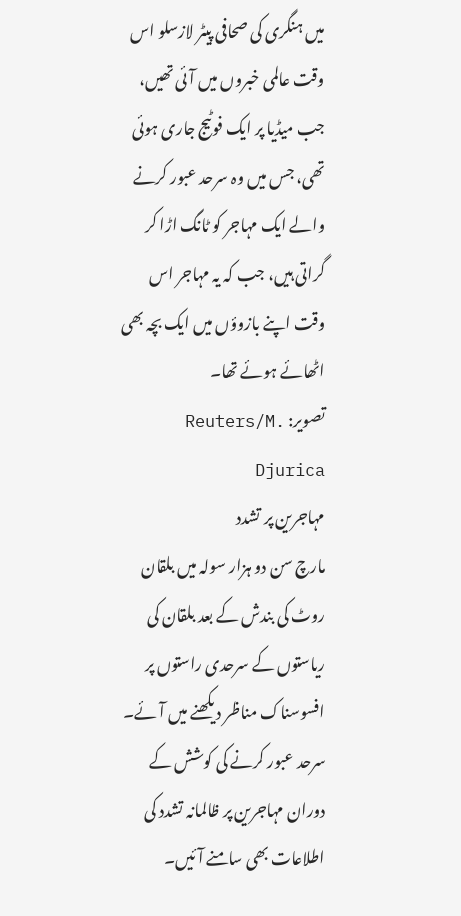میں ہنگری کی صحافی پیٹر لازسلو اس وقت عالمی خبروں میں آئی تھیں، جب میڈیا پر ایک فوٹیج جاری ہوئی تھی، جس میں وہ سرحد عبور کرنے والے ایک مہاجر کو ٹانگ اڑا کر گراتی ہیں، جب کہ یہ مہاجر اس وقت اپنے بازوؤں میں ایک بچہ بھی اٹھائے ہوئے تھا۔
تصویر: Reuters/M. Djurica
مہاجرین پر تشدد
مارچ سن دو ہزار سولہ میں بلقان روٹ کی بندش کے بعد بلقان کی ریاستوں کے سرحدی راستوں پر افسوسناک مناظر دیکھنے میں آئے۔ سرحد عبور کرنے کی کوشش کے دوران مہاجرین پر ظالمانہ تشدد کی اطلاعات بھی سامنے آئیں۔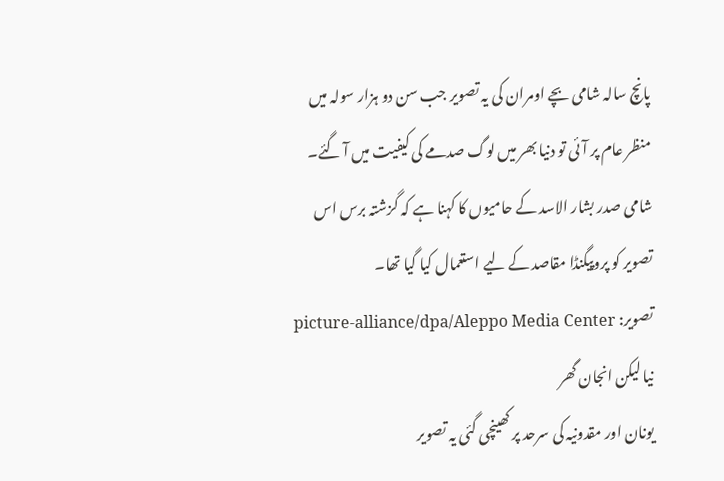پانچ سالہ شامی بچے اومران کی یہ تصویر جب سن دو ہزار سولہ میں منظر عام پر آئی تو دنیا بھر میں لوگ صدمے کی کیفیت میں آ گئے۔ شامی صدر بشار الاسد کے حامیوں کا کہنا ہے کہ گزشتہ برس اس تصویر کو پروپیگنڈا مقاصد کے لیے استعمال کیا گیا تھا۔
تصویر: picture-alliance/dpa/Aleppo Media Center
نیا لیکن انجان گھر
یونان اور مقدونیہ کی سرحد پر کھینچی گئی یہ تصویر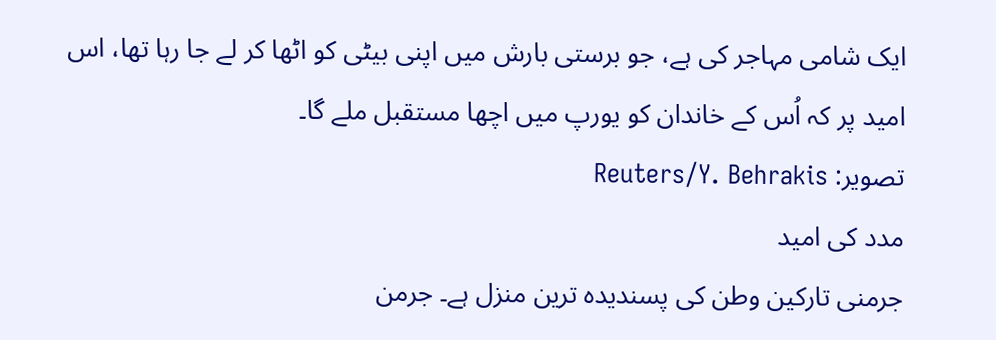ایک شامی مہاجر کی ہے، جو برستی بارش میں اپنی بیٹی کو اٹھا کر لے جا رہا تھا، اس امید پر کہ اُس کے خاندان کو یورپ میں اچھا مستقبل ملے گا۔
تصویر: Reuters/Y. Behrakis
مدد کی امید
جرمنی تارکین وطن کی پسندیدہ ترین منزل ہے۔ جرمن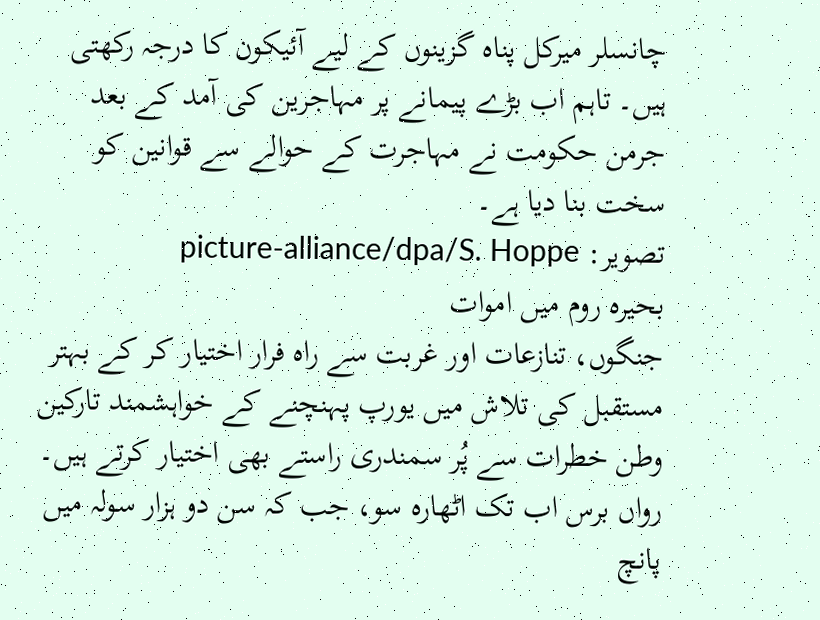چانسلر میرکل پناہ گزینوں کے لیے آئیکون کا درجہ رکھتی ہیں۔ تاہم اب بڑے پیمانے پر مہاجرین کی آمد کے بعد جرمن حکومت نے مہاجرت کے حوالے سے قوانین کو سخت بنا دیا ہے۔
تصویر: picture-alliance/dpa/S. Hoppe
بحیرہ روم میں اموات
جنگوں، تنازعات اور غربت سے راہ فرار اختیار کر کے بہتر مستقبل کی تلاش میں یورپ پہنچنے کے خواہشمند تارکین وطن خطرات سے پُر سمندری راستے بھی اختیار کرتے ہیں۔ رواں برس اب تک اٹھارہ سو، جب کہ سن دو ہزار سولہ میں پانچ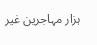ہزار مہاجرین غیر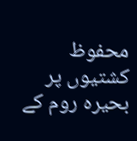محفوظ کشتیوں پر بحیرہ روم کے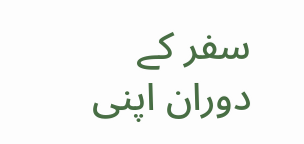سفر کے دوران اپنی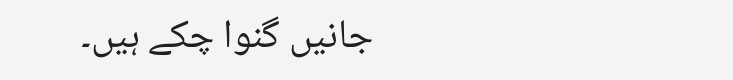جانیں گنوا چکے ہیں۔